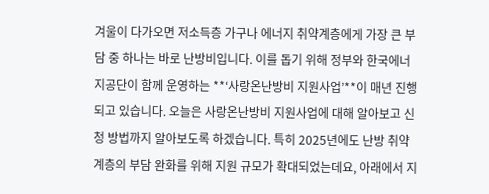겨울이 다가오면 저소득층 가구나 에너지 취약계층에게 가장 큰 부담 중 하나는 바로 난방비입니다. 이를 돕기 위해 정부와 한국에너지공단이 함께 운영하는 **‘사랑온난방비 지원사업’**이 매년 진행되고 있습니다. 오늘은 사랑온난방비 지원사업에 대해 알아보고 신청 방법까지 알아보도록 하겠습니다. 특히 2025년에도 난방 취약계층의 부담 완화를 위해 지원 규모가 확대되었는데요, 아래에서 지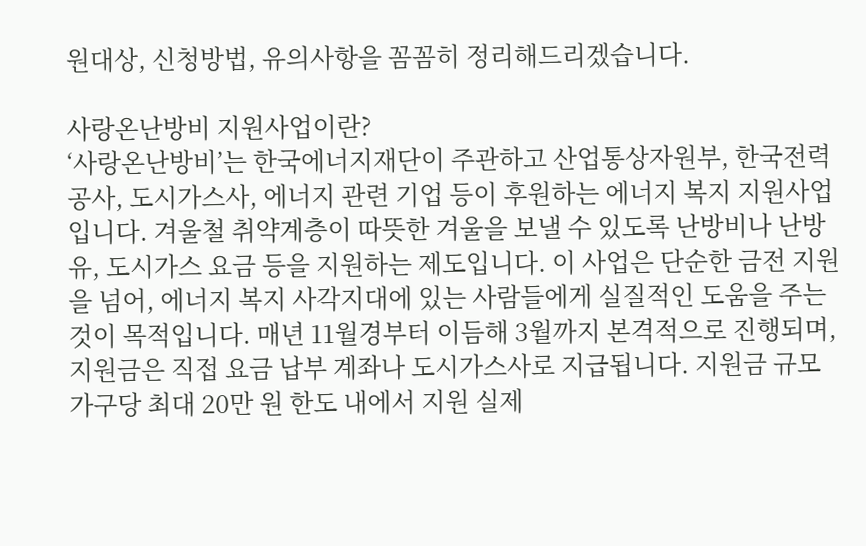원대상, 신청방법, 유의사항을 꼼꼼히 정리해드리겠습니다.

사랑온난방비 지원사업이란?
‘사랑온난방비’는 한국에너지재단이 주관하고 산업통상자원부, 한국전력공사, 도시가스사, 에너지 관련 기업 등이 후원하는 에너지 복지 지원사업입니다. 겨울철 취약계층이 따뜻한 겨울을 보낼 수 있도록 난방비나 난방유, 도시가스 요금 등을 지원하는 제도입니다. 이 사업은 단순한 금전 지원을 넘어, 에너지 복지 사각지대에 있는 사람들에게 실질적인 도움을 주는 것이 목적입니다. 매년 11월경부터 이듬해 3월까지 본격적으로 진행되며, 지원금은 직접 요금 납부 계좌나 도시가스사로 지급됩니다. 지원금 규모 가구당 최대 20만 원 한도 내에서 지원 실제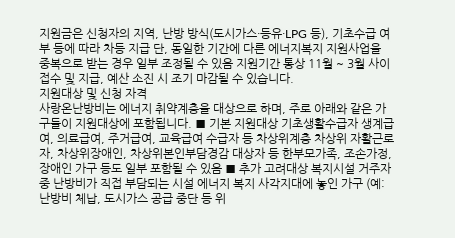지원금은 신청자의 지역, 난방 방식(도시가스·등유·LPG 등), 기초수급 여부 등에 따라 차등 지급 단, 동일한 기간에 다른 에너지복지 지원사업을 중복으로 받는 경우 일부 조정될 수 있음 지원기간 통상 11월 ~ 3월 사이 접수 및 지급, 예산 소진 시 조기 마감될 수 있습니다.
지원대상 및 신청 자격
사랑온난방비는 에너지 취약계층을 대상으로 하며, 주로 아래와 같은 가구들이 지원대상에 포함됩니다. ■ 기본 지원대상 기초생활수급자 생계급여, 의료급여, 주거급여, 교육급여 수급자 등 차상위계층 차상위 자활근로자, 차상위장애인, 차상위본인부담경감 대상자 등 한부모가족, 조손가정, 장애인 가구 등도 일부 포함될 수 있음 ■ 추가 고려대상 복지시설 거주자 중 난방비가 직접 부담되는 시설 에너지 복지 사각지대에 놓인 가구 (예: 난방비 체납, 도시가스 공급 중단 등 위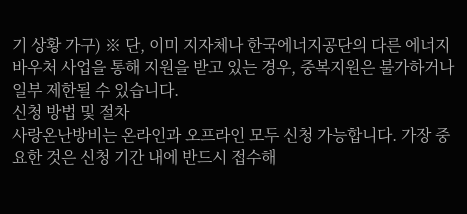기 상황 가구) ※ 단, 이미 지자체나 한국에너지공단의 다른 에너지바우처 사업을 통해 지원을 받고 있는 경우, 중복지원은 불가하거나 일부 제한될 수 있습니다.
신청 방법 및 절차
사랑온난방비는 온라인과 오프라인 모두 신청 가능합니다. 가장 중요한 것은 신청 기간 내에 반드시 접수해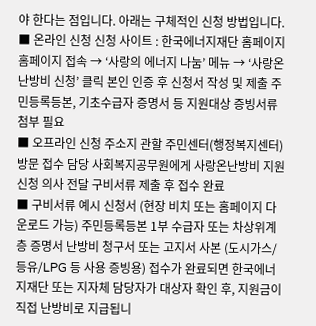야 한다는 점입니다. 아래는 구체적인 신청 방법입니다.
■ 온라인 신청 신청 사이트 : 한국에너지재단 홈페이지 홈페이지 접속 → ‘사랑의 에너지 나눔’ 메뉴 → ‘사랑온난방비 신청’ 클릭 본인 인증 후 신청서 작성 및 제출 주민등록등본, 기초수급자 증명서 등 지원대상 증빙서류 첨부 필요
■ 오프라인 신청 주소지 관할 주민센터(행정복지센터) 방문 접수 담당 사회복지공무원에게 사랑온난방비 지원 신청 의사 전달 구비서류 제출 후 접수 완료
■ 구비서류 예시 신청서 (현장 비치 또는 홈페이지 다운로드 가능) 주민등록등본 1부 수급자 또는 차상위계층 증명서 난방비 청구서 또는 고지서 사본 (도시가스/등유/LPG 등 사용 증빙용) 접수가 완료되면 한국에너지재단 또는 지자체 담당자가 대상자 확인 후, 지원금이 직접 난방비로 지급됩니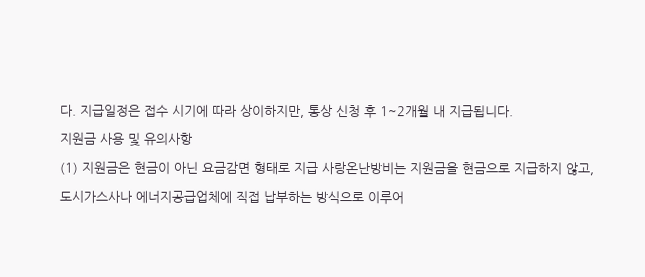다. 지급일정은 접수 시기에 따라 상이하지만, 통상 신청 후 1~2개월 내 지급됩니다.
지원금 사용 및 유의사항
(1) 지원금은 현금이 아닌 요금감면 형태로 지급 사랑온난방비는 지원금을 현금으로 지급하지 않고, 도시가스사나 에너지공급업체에 직접 납부하는 방식으로 이루어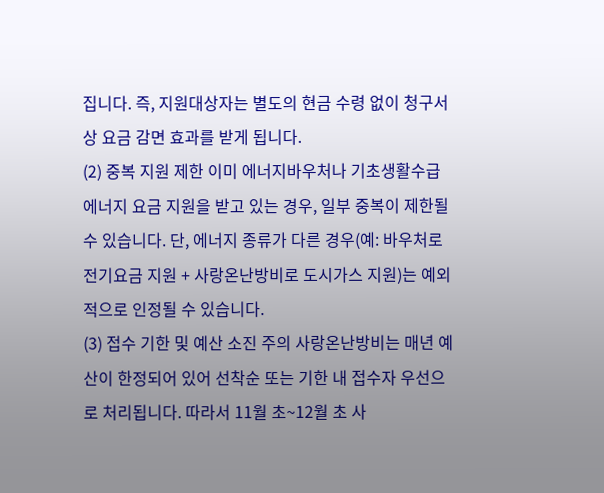집니다. 즉, 지원대상자는 별도의 현금 수령 없이 청구서상 요금 감면 효과를 받게 됩니다.
(2) 중복 지원 제한 이미 에너지바우처나 기초생활수급 에너지 요금 지원을 받고 있는 경우, 일부 중복이 제한될 수 있습니다. 단, 에너지 종류가 다른 경우(예: 바우처로 전기요금 지원 + 사랑온난방비로 도시가스 지원)는 예외적으로 인정될 수 있습니다.
(3) 접수 기한 및 예산 소진 주의 사랑온난방비는 매년 예산이 한정되어 있어 선착순 또는 기한 내 접수자 우선으로 처리됩니다. 따라서 11월 초~12월 초 사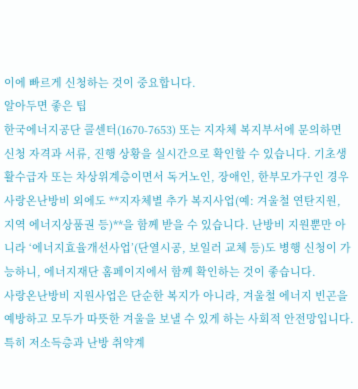이에 빠르게 신청하는 것이 중요합니다.
알아두면 좋은 팁
한국에너지공단 콜센터(1670-7653) 또는 지자체 복지부서에 문의하면 신청 자격과 서류, 진행 상황을 실시간으로 확인할 수 있습니다. 기초생활수급자 또는 차상위계층이면서 독거노인, 장애인, 한부모가구인 경우 사랑온난방비 외에도 **지자체별 추가 복지사업(예: 겨울철 연탄지원, 지역 에너지상품권 등)**을 함께 받을 수 있습니다. 난방비 지원뿐만 아니라 ‘에너지효율개선사업’(단열시공, 보일러 교체 등)도 병행 신청이 가능하니, 에너지재단 홈페이지에서 함께 확인하는 것이 좋습니다.
사랑온난방비 지원사업은 단순한 복지가 아니라, 겨울철 에너지 빈곤을 예방하고 모두가 따뜻한 겨울을 보낼 수 있게 하는 사회적 안전망입니다. 특히 저소득층과 난방 취약계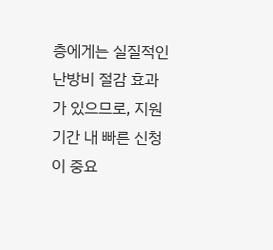층에게는 실질적인 난방비 절감 효과가 있으므로, 지원기간 내 빠른 신청이 중요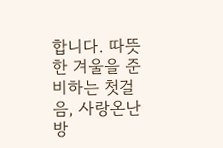합니다. 따뜻한 겨울을 준비하는 첫걸음, 사랑온난방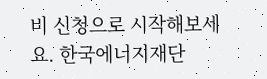비 신청으로 시작해보세요. 한국에너지재단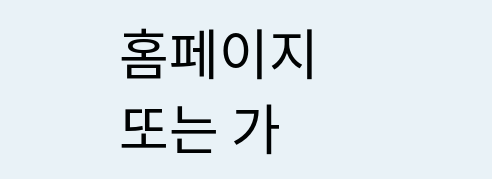홈페이지 또는 가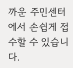까운 주민센터에서 손쉽게 접수할 수 있습니다.